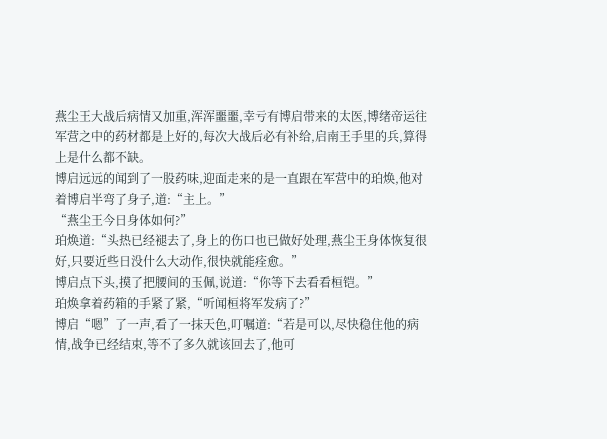燕尘王大战后病情又加重,浑浑噩噩,幸亏有博启带来的太医,博绪帝运往军营之中的药材都是上好的,每次大战后必有补给,启南王手里的兵,算得上是什么都不缺。
博启远远的闻到了一股药味,迎面走来的是一直跟在军营中的珀焕,他对着博启半弯了身子,道:“主上。”
“燕尘王今日身体如何?”
珀焕道:“头热已经褪去了,身上的伤口也已做好处理,燕尘王身体恢复很好,只要近些日没什么大动作,很快就能痊愈。”
博启点下头,摸了把腰间的玉佩,说道:“你等下去看看桓铠。”
珀焕拿着药箱的手紧了紧,“听闻桓将军发病了?”
博启“嗯”了一声,看了一抹天色,叮嘱道:“若是可以,尽快稳住他的病情,战争已经结束,等不了多久就该回去了,他可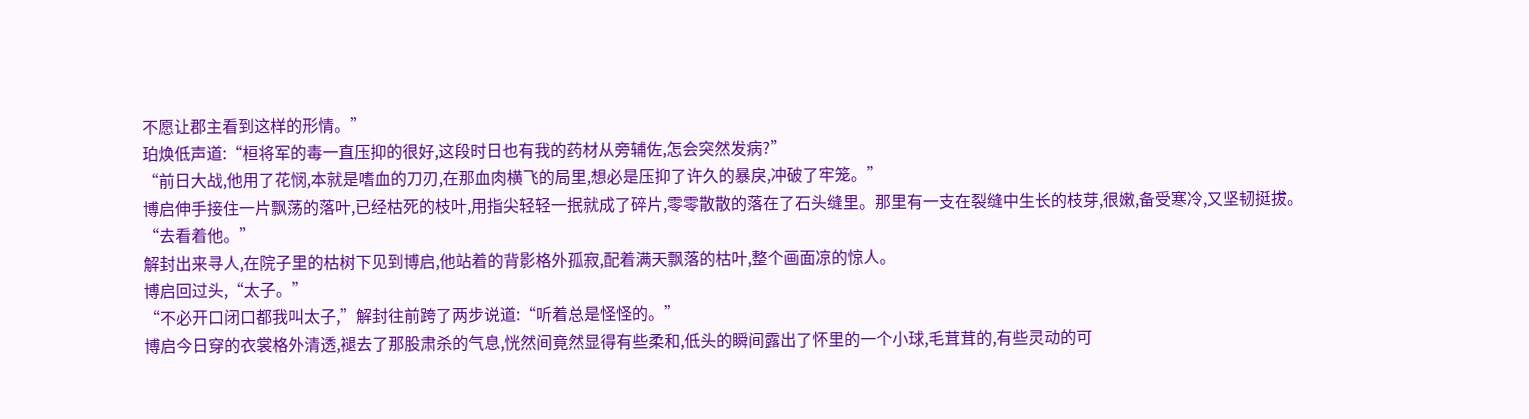不愿让郡主看到这样的形情。”
珀焕低声道:“桓将军的毒一直压抑的很好,这段时日也有我的药材从旁辅佐,怎会突然发病?”
“前日大战,他用了花悯,本就是嗜血的刀刃,在那血肉横飞的局里,想必是压抑了许久的暴戾,冲破了牢笼。”
博启伸手接住一片飘荡的落叶,已经枯死的枝叶,用指尖轻轻一抿就成了碎片,零零散散的落在了石头缝里。那里有一支在裂缝中生长的枝芽,很嫩,备受寒冷,又坚韧挺拔。
“去看着他。”
解封出来寻人,在院子里的枯树下见到博启,他站着的背影格外孤寂,配着满天飘落的枯叶,整个画面凉的惊人。
博启回过头,“太子。”
“不必开口闭口都我叫太子,”解封往前跨了两步说道:“听着总是怪怪的。”
博启今日穿的衣裳格外清透,褪去了那股肃杀的气息,恍然间竟然显得有些柔和,低头的瞬间露出了怀里的一个小球,毛茸茸的,有些灵动的可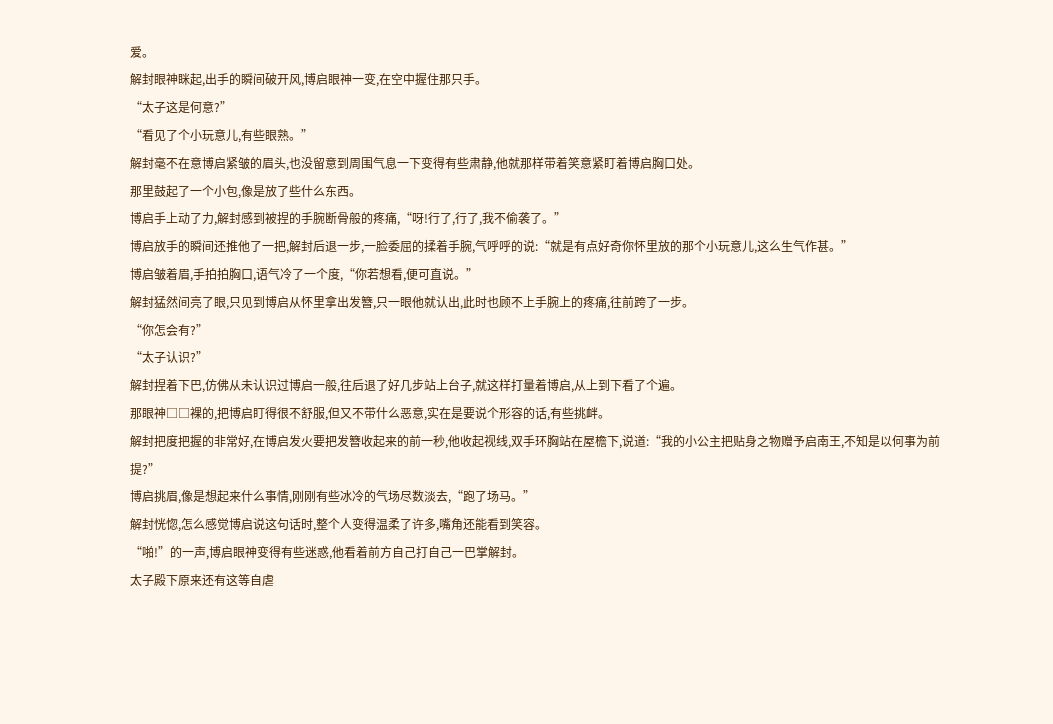爱。
解封眼神眯起,出手的瞬间破开风,博启眼神一变,在空中握住那只手。
“太子这是何意?”
“看见了个小玩意儿,有些眼熟。”
解封毫不在意博启紧皱的眉头,也没留意到周围气息一下变得有些肃静,他就那样带着笑意紧盯着博启胸口处。
那里鼓起了一个小包,像是放了些什么东西。
博启手上动了力,解封感到被捏的手腕断骨般的疼痛,“呀!行了,行了,我不偷袭了。”
博启放手的瞬间还推他了一把,解封后退一步,一脸委屈的揉着手腕,气呼呼的说:“就是有点好奇你怀里放的那个小玩意儿,这么生气作甚。”
博启皱着眉,手拍拍胸口,语气冷了一个度,“你若想看,便可直说。”
解封猛然间亮了眼,只见到博启从怀里拿出发簪,只一眼他就认出,此时也顾不上手腕上的疼痛,往前跨了一步。
“你怎会有?”
“太子认识?”
解封捏着下巴,仿佛从未认识过博启一般,往后退了好几步站上台子,就这样打量着博启,从上到下看了个遍。
那眼神□□裸的,把博启盯得很不舒服,但又不带什么恶意,实在是要说个形容的话,有些挑衅。
解封把度把握的非常好,在博启发火要把发簪收起来的前一秒,他收起视线,双手环胸站在屋檐下,说道:“我的小公主把贴身之物赠予启南王,不知是以何事为前提?”
博启挑眉,像是想起来什么事情,刚刚有些冰冷的气场尽数淡去,“跑了场马。”
解封恍惚,怎么感觉博启说这句话时,整个人变得温柔了许多,嘴角还能看到笑容。
“啪!”的一声,博启眼神变得有些迷惑,他看着前方自己打自己一巴掌解封。
太子殿下原来还有这等自虐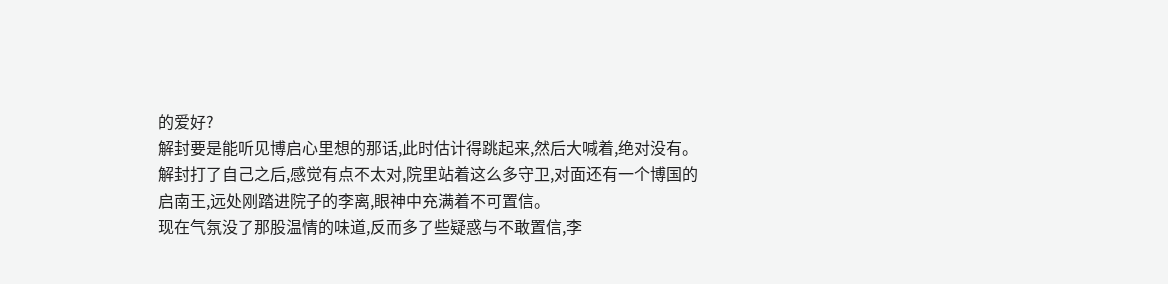的爱好?
解封要是能听见博启心里想的那话,此时估计得跳起来,然后大喊着,绝对没有。
解封打了自己之后,感觉有点不太对,院里站着这么多守卫,对面还有一个博国的启南王,远处刚踏进院子的李离,眼神中充满着不可置信。
现在气氛没了那股温情的味道,反而多了些疑惑与不敢置信,李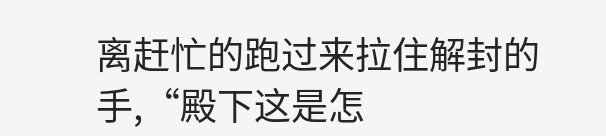离赶忙的跑过来拉住解封的手,“殿下这是怎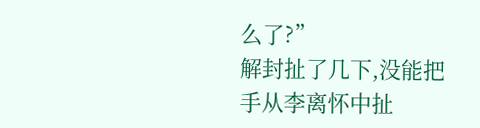么了?”
解封扯了几下,没能把手从李离怀中扯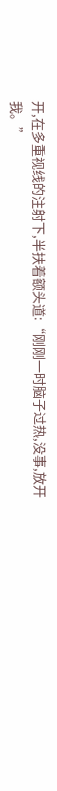开,在多重视线的注射下,半扶着额头道:“刚刚一时脑子过热,没事,放开我。”